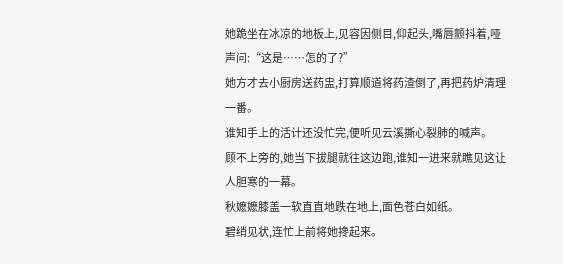她跪坐在冰凉的地板上,见容因侧目,仰起头,嘴唇颤抖着,哑声问:“这是……怎的了?”
她方才去小厨房送药盅,打算顺道将药渣倒了,再把药炉清理一番。
谁知手上的活计还没忙完,便听见云溪撕心裂肺的喊声。
顾不上旁的,她当下拔腿就往这边跑,谁知一进来就瞧见这让人胆寒的一幕。
秋嬷嬷膝盖一软直直地跌在地上,面色苍白如纸。
碧绡见状,连忙上前将她搀起来。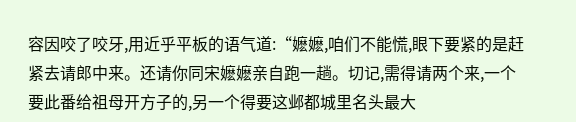容因咬了咬牙,用近乎平板的语气道:“嬷嬷,咱们不能慌,眼下要紧的是赶紧去请郎中来。还请你同宋嬷嬷亲自跑一趟。切记,需得请两个来,一个要此番给祖母开方子的,另一个得要这邺都城里名头最大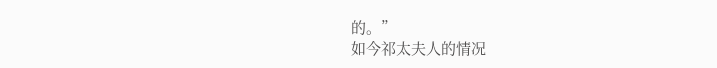的。”
如今祁太夫人的情况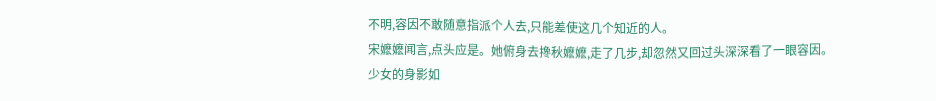不明,容因不敢随意指派个人去,只能差使这几个知近的人。
宋嬷嬷闻言,点头应是。她俯身去搀秋嬷嬷,走了几步,却忽然又回过头深深看了一眼容因。
少女的身影如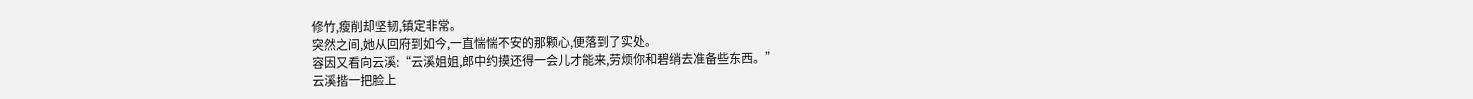修竹,瘦削却坚韧,镇定非常。
突然之间,她从回府到如今,一直惴惴不安的那颗心,便落到了实处。
容因又看向云溪:“云溪姐姐,郎中约摸还得一会儿才能来,劳烦你和碧绡去准备些东西。”
云溪揩一把脸上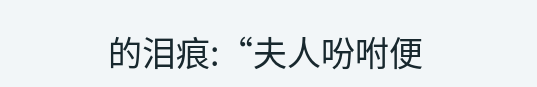的泪痕:“夫人吩咐便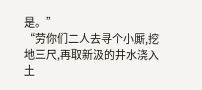是。”
“劳你们二人去寻个小厮,挖地三尺,再取新汲的井水浇入土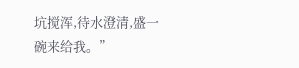坑搅浑,待水澄清,盛一碗来给我。”